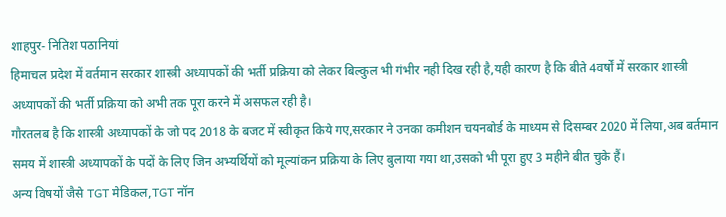शाहपुर- नितिश पठानियां
हिमाचल प्रदेश में वर्तमान सरकार शास्त्री अध्यापकों की भर्ती प्रक्रिया को लेकर बिल्कुल भी गंभीर नही दिख रही है,यही कारण है कि बीते 4वर्षों में सरकार शास्त्री अध्यापकों की भर्ती प्रक्रिया को अभी तक पूरा करने में असफल रही है।
गौरतलब है कि शास्त्री अध्यापकों के जो पद 2018 के बजट में स्वीकृत किये गए,सरकार ने उनका कमीशन चयनबोर्ड के माध्यम से दिसम्बर 2020 में लिया,अब बर्तमान समय में शास्त्री अध्यापकों के पदों के लिए जिन अभ्यर्थियों को मूल्यांकन प्रक्रिया के लिए बुलाया गया था,उसको भी पूरा हुए 3 महीने बीत चुके हैं।
अन्य विषयों जैसे TGT मेडिकल,TGT नॉन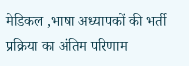मेडिकल ,भाषा अध्यापकों की भर्ती प्रक्रिया का अंतिम परिणाम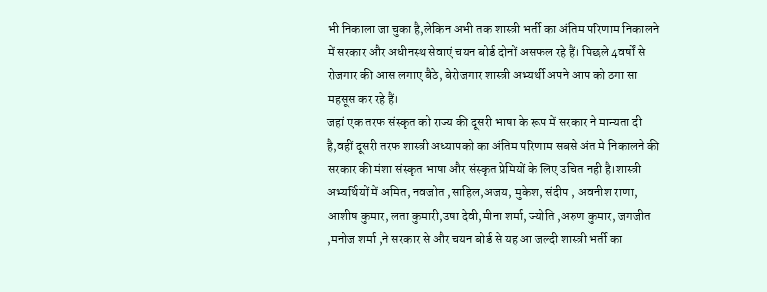भी निकाला जा चुका है,लेकिन अभी तक शास्त्री भर्ती का अंतिम परिणाम निकालने में सरकार और अधीनस्थ सेवाएं चयन बोर्ड दोनों असफल रहे हैं। पिछले 4वर्षों से रोजगार की आस लगाए बैठे, बेरोजगार शास्त्री अभ्यर्थी अपने आप को ठगा सा महसूस कर रहे हैं।
जहां एक तरफ संस्कृत को राज्य की दूसरी भाषा के रूप में सरकार ने मान्यता दी है,वहीं दूसरी तरफ शास्त्री अध्यापको का अंतिम परिणाम सबसे अंत मे निकालने की सरकार की मंशा संस्कृत भाषा और संस्कृत प्रेमियों के लिए उचित नही है।शास्त्री अभ्यर्थियों में अमित, नवजोत ,साहिल,अजय, मुकेश, संदीप , अवनीश राणा, आशीष कुमार, लता कुमारी,उषा देवी,मीना शर्मा, ज्योति ,अरुण कुमार, जगजीत ,मनोज शर्मा ,ने सरकार से और चयन बोर्ड से यह आ जल्दी शास्त्री भर्ती का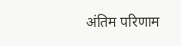अंतिम परिणाम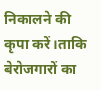निकालने की कृपा करें।ताकि बेरोजगारों का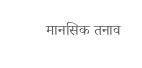मानसिक तनाव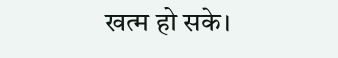खत्म हो सके।